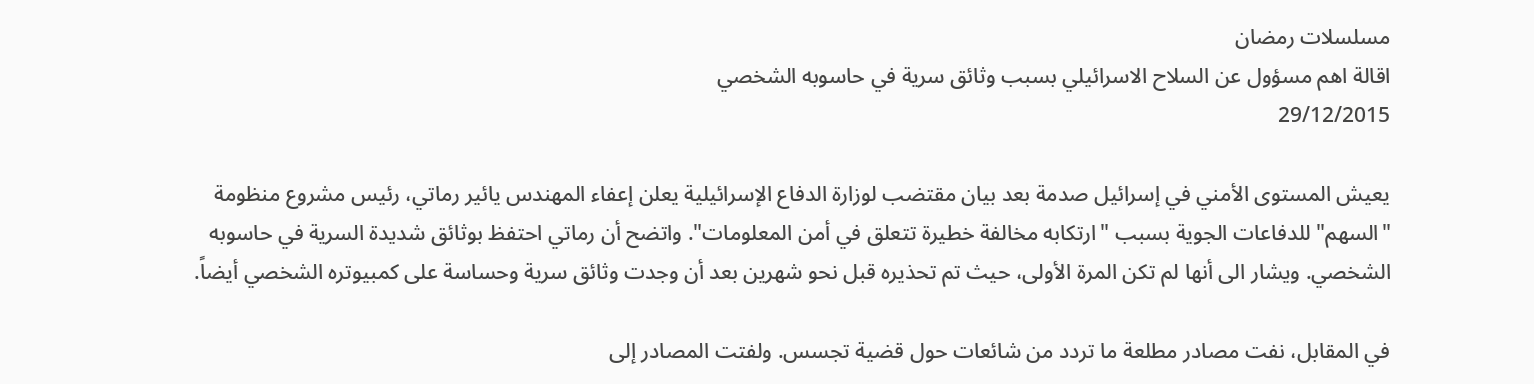مسلسلات رمضان
اقالة اهم مسؤول عن السلاح الاسرائيلي بسبب وثائق سرية في حاسوبه الشخصي
29/12/2015

يعيش المستوى الأمني في إسرائيل صدمة بعد بيان مقتضب لوزارة الدفاع الإسرائيلية يعلن إعفاء المهندس يائير رماتي، رئيس مشروع منظومة "السهم" للدفاعات الجوية بسبب "ارتكابه مخالفة خطيرة تتعلق في أمن المعلومات". واتضح أن رماتي احتفظ بوثائق شديدة السرية في حاسوبه الشخصي. ويشار الى أنها لم تكن المرة الأولى، حيث تم تحذيره قبل نحو شهرين بعد أن وجدت وثائق سرية وحساسة على كمبيوتره الشخصي أيضاً.

في المقابل، نفت مصادر مطلعة ما تردد من شائعات حول قضية تجسس. ولفتت المصادر إلى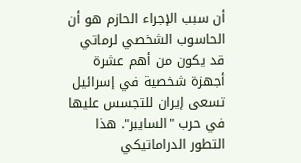أن سبب الإجراء الحازم هو أن الحاسوب الشخصي لرماتي قد يكون من أهم عشرة أجهزة شخصية في إسرائيل تسعى إيران للتجسس عليها في حرب "السايبر". هذا التطور الدراماتيكي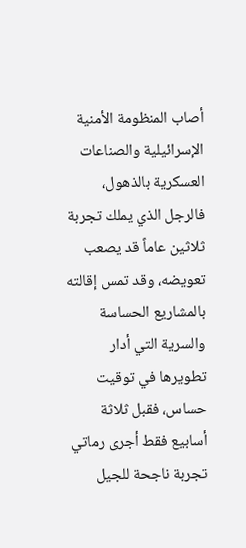أصاب المنظومة الأمنية الإسرائيلية والصناعات العسكرية بالذهول، فالرجل الذي يملك تجربة ثلاثين عاماً قد يصعب تعويضه، وقد تمس إقالته بالمشاريع الحساسة والسرية التي أدار تطويرها في توقيت حساس، فقبل ثلاثة أسابيع فقط أجرى رماتي تجربة ناجحة للجيل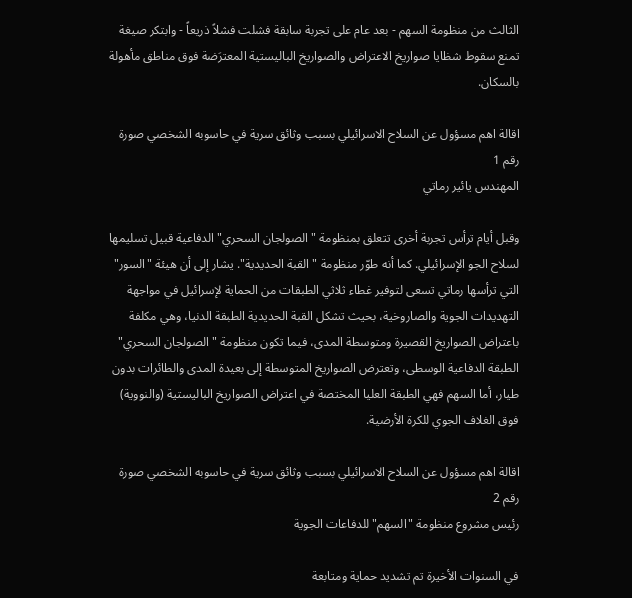الثالث من منظومة السهم - بعد عام على تجربة سابقة فشلت فشلاً ذريعاً - وابتكر صيغة تمنع سقوط شظايا صواريخ الاعتراض والصواريخ الباليستية المعترَضة فوق مناطق مأهولة بالسكان.

اقالة اهم مسؤول عن السلاح الاسرائيلي بسبب وثائق سرية في حاسوبه الشخصي صورة رقم 1
المهندس يائير رماتي

وقبل أيام ترأس تجربة أخرى تتعلق بمنظومة "الصولجان السحري" الدفاعية قبيل تسليمها لسلاح الجو الإسرائيلي. كما أنه طوّر منظومة " القبة الحديدية". يشار إلى أن هيئة "السور" التي ترأسها رماتي تسعى لتوفير غطاء ثلاثي الطبقات من الحماية لإسرائيل في مواجهة التهديدات الجوية والصاروخية، بحيث تشكل القبة الحديدية الطبقة الدنيا، وهي مكلفة باعتراض الصواريخ القصيرة ومتوسطة المدى، فيما تكون منظومة "الصولجان السحري" الطبقة الدفاعية الوسطى، وتعترض الصواريخ المتوسطة إلى بعيدة المدى والطائرات بدون طيار، أما السهم فهي الطبقة العليا المختصة في اعتراض الصواريخ الباليستية (والنووية) فوق الغلاف الجوي للكرة الأرضية.

اقالة اهم مسؤول عن السلاح الاسرائيلي بسبب وثائق سرية في حاسوبه الشخصي صورة رقم 2
رئيس مشروع منظومة "السهم" للدفاعات الجوية

في السنوات الأخيرة تم تشديد حماية ومتابعة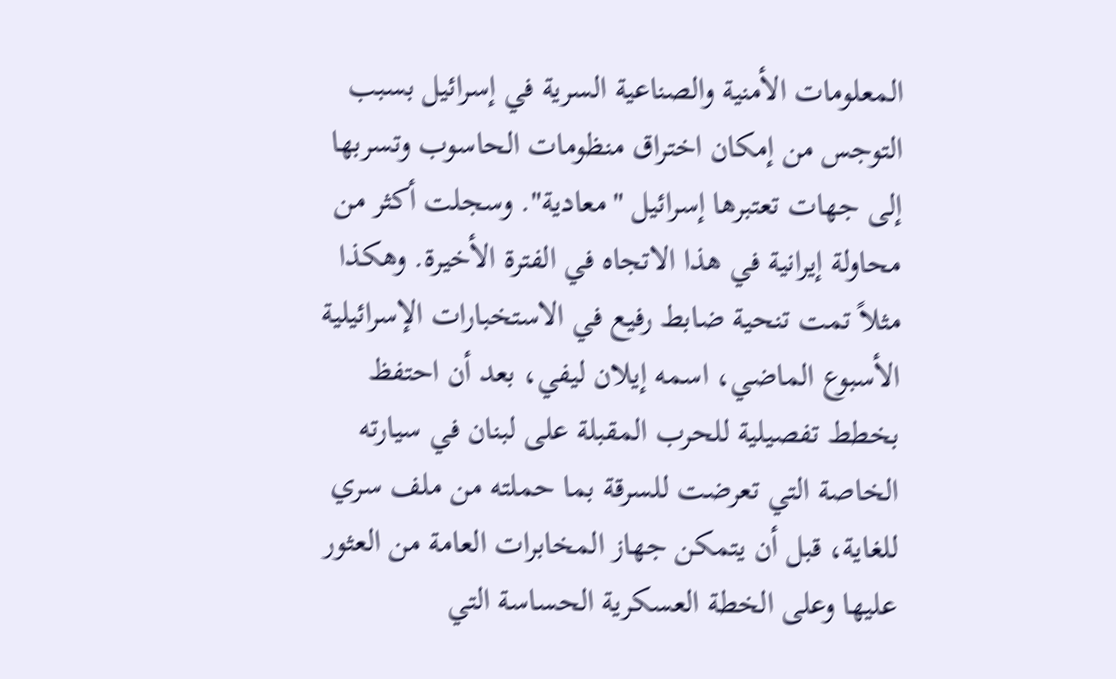المعلومات الأمنية والصناعية السرية في إسرائيل بسبب التوجس من إمكان اختراق منظومات الحاسوب وتسربها إلى جهات تعتبرها إسرائيل "معادية". وسجلت أكثر من محاولة إيرانية في هذا الاتجاه في الفترة الأخيرة. وهكذا مثلاً تمت تنحية ضابط رفيع في الاستخبارات الإسرائيلية الأسبوع الماضي، اسمه إيلان ليفي، بعد أن احتفظ بخطط تفصيلية للحرب المقبلة على لبنان في سيارته الخاصة التي تعرضت للسرقة بما حملته من ملف سري للغاية، قبل أن يتمكن جهاز المخابرات العامة من العثور عليها وعلى الخطة العسكرية الحساسة التي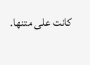كانت على متنها.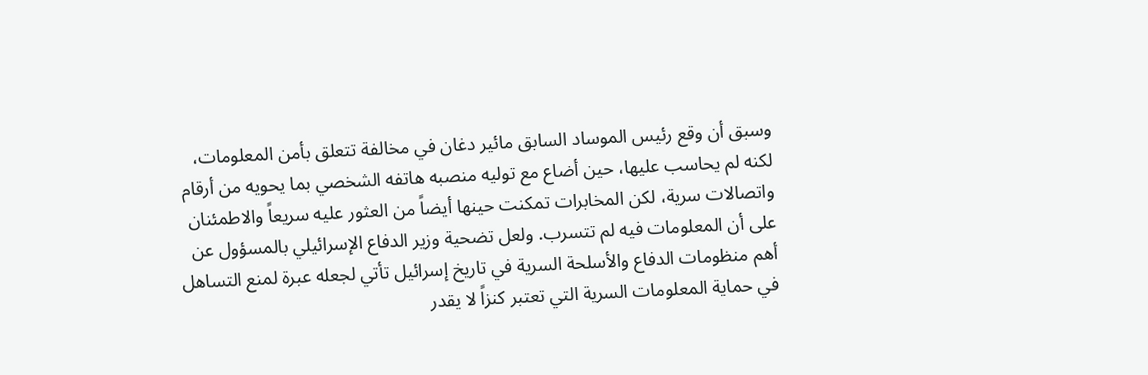وسبق أن وقع رئيس الموساد السابق مائير دغان في مخالفة تتعلق بأمن المعلومات، لكنه لم يحاسب عليها، حين أضاع مع توليه منصبه هاتفه الشخصي بما يحويه من أرقام واتصالات سرية، لكن المخابرات تمكنت حينها أيضاً من العثور عليه سريعاً والاطمئنان على أن المعلومات فيه لم تتسرب. ولعل تضحية وزير الدفاع الإسرائيلي بالمسؤول عن أهم منظومات الدفاع والأسلحة السرية في تاريخ إسرائيل تأتي لجعله عبرة لمنع التساهل في حماية المعلومات السرية التي تعتبر كنزاً لا يقدر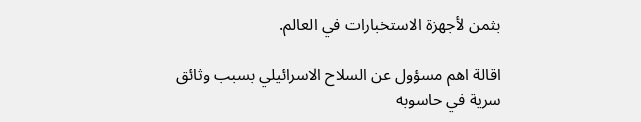بثمن لأجهزة الاستخبارات في العالم.

اقالة اهم مسؤول عن السلاح الاسرائيلي بسبب وثائق سرية في حاسوبه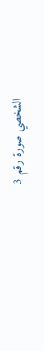الشخصي صورة رقم 3